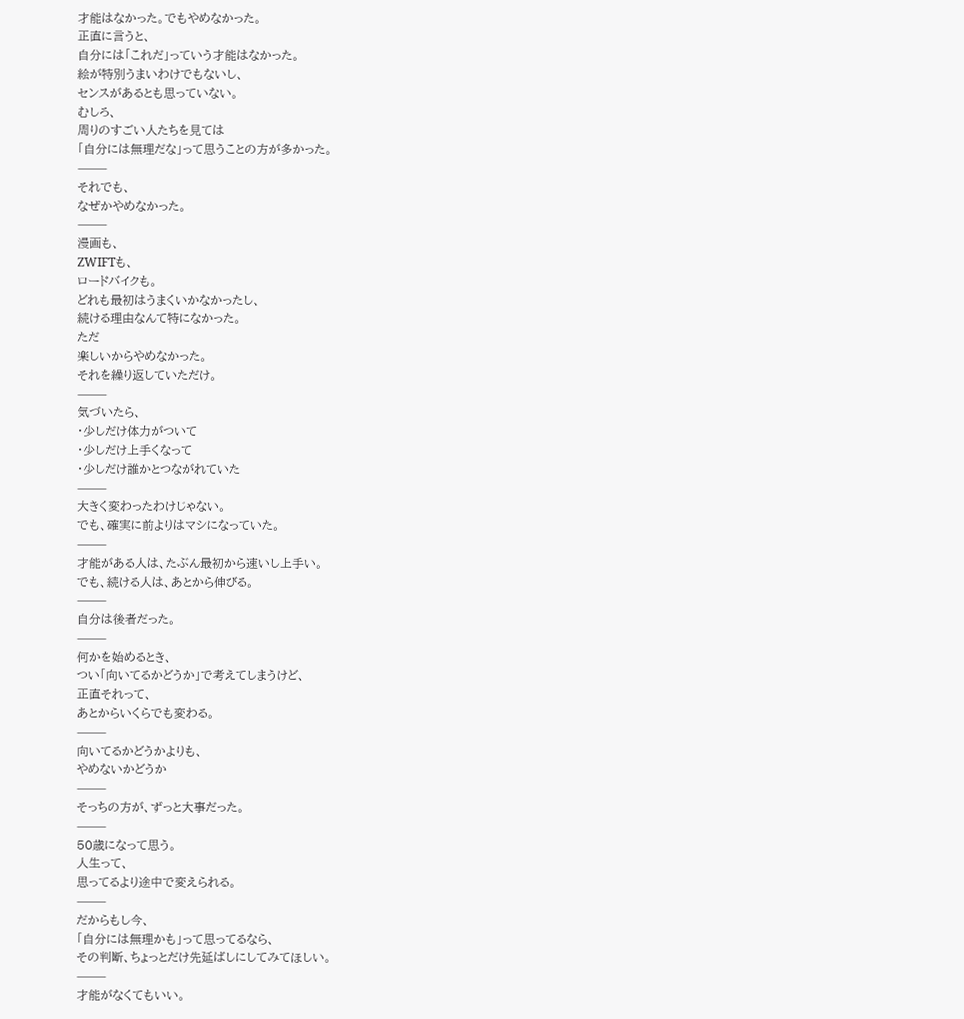才能はなかった。でもやめなかった。
正直に言うと、
自分には「これだ」っていう才能はなかった。
絵が特別うまいわけでもないし、
センスがあるとも思っていない。
むしろ、
周りのすごい人たちを見ては
「自分には無理だな」って思うことの方が多かった。
⸻
それでも、
なぜかやめなかった。
⸻
漫画も、
ZWIFTも、
ロードバイクも。
どれも最初はうまくいかなかったし、
続ける理由なんて特になかった。
ただ
楽しいからやめなかった。
それを繰り返していただけ。
⸻
気づいたら、
・少しだけ体力がついて
・少しだけ上手くなって
・少しだけ誰かとつながれていた
⸻
大きく変わったわけじゃない。
でも、確実に前よりはマシになっていた。
⸻
才能がある人は、たぶん最初から速いし上手い。
でも、続ける人は、あとから伸びる。
⸻
自分は後者だった。
⸻
何かを始めるとき、
つい「向いてるかどうか」で考えてしまうけど、
正直それって、
あとからいくらでも変わる。
⸻
向いてるかどうかよりも、
やめないかどうか
⸻
そっちの方が、ずっと大事だった。
⸻
50歳になって思う。
人生って、
思ってるより途中で変えられる。
⸻
だからもし今、
「自分には無理かも」って思ってるなら、
その判断、ちょっとだけ先延ばしにしてみてほしい。
⸻
才能がなくてもいい。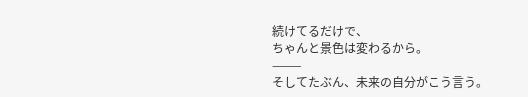続けてるだけで、
ちゃんと景色は変わるから。
⸻
そしてたぶん、未来の自分がこう言う。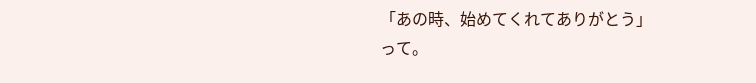「あの時、始めてくれてありがとう」
って。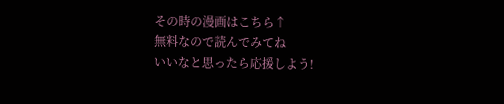その時の漫画はこちら↑
無料なので読んでみてね
いいなと思ったら応援しよう!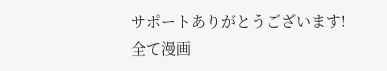サポートありがとうございます!
全て漫画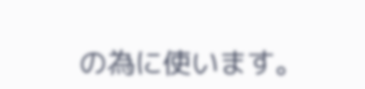の為に使います。